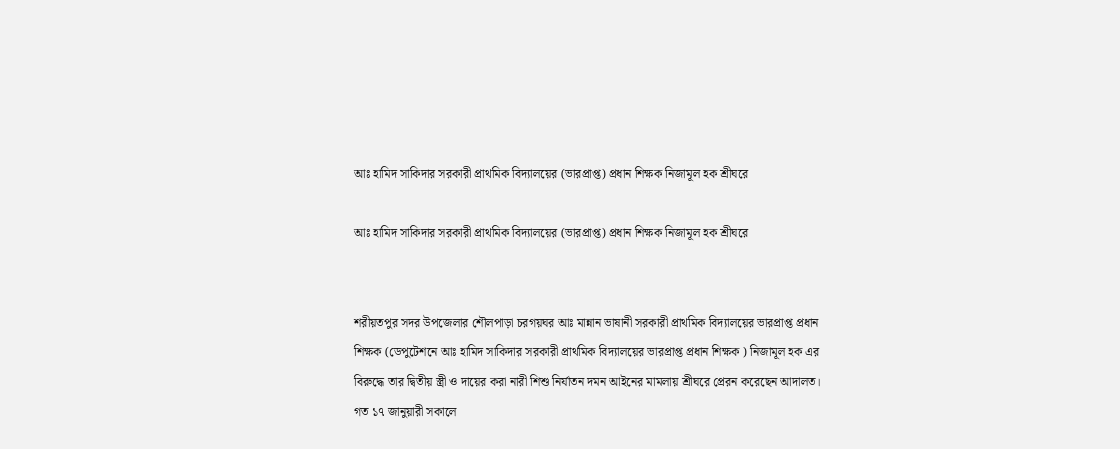আঃ হামিদ সাকিদার সরকারী প্রাথমিক বিদ্যালয়ের (ভারপ্রাপ্ত) প্রধান শিক্ষক নিজামূল হক শ্রীঘরে

আঃ হামিদ সাকিদার সরকারী প্রাথমিক বিদ্যালয়ের (ভারপ্রাপ্ত) প্রধান শিক্ষক নিজামূল হক শ্রীঘরে


শরীয়তপুর সদর উপজেলার শৌলপাড়া চরগয়ঘর আঃ মান্নান ভাষানী সরকারী প্রাথমিক বিদ্যালয়ের ভারপ্রাপ্ত প্রধান শিক্ষক (ডেপুটেশনে আঃ হামিদ সাকিদার সরকারী প্রাথমিক বিদ্যালয়ের ভারপ্রাপ্ত প্রধান শিক্ষক ) নিজামূল হক এর বিরুদ্ধে তার দ্বিতীয় স্ত্রী ও দায়ের করা নারী শিশু নির্যাতন দমন আইনের মামলায় শ্রীঘরে প্রেরন করেছেন আদালত। গত ১৭ জানুয়ারী সকালে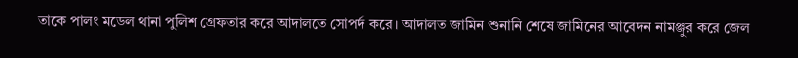তাকে পালং মডেল থানা পুলিশ গ্রেফতার করে আদালতে সোপর্দ করে। আদালত জামিন শুনানি শেষে জামিনের আবেদন নামঞ্জুর করে জেল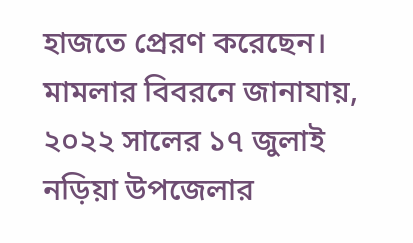হাজতে প্রেরণ করেছেন।
মামলার বিবরনে জানাযায়, ২০২২ সালের ১৭ জুলাই নড়িয়া উপজেলার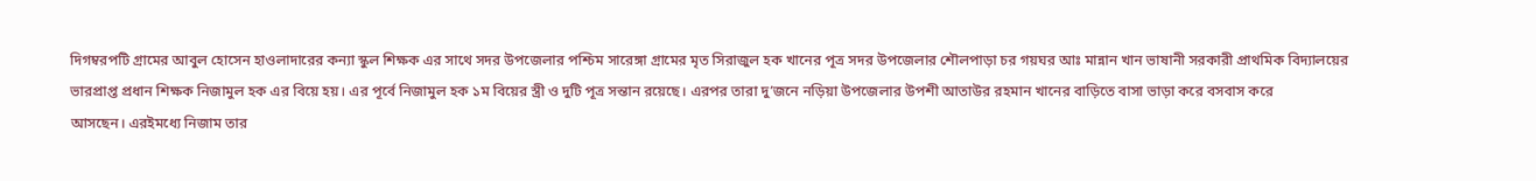দিগম্বরপটি গ্রামের আবুল হোসেন হাওলাদারের কন্যা স্কুল শিক্ষক এর সাথে সদর উপজেলার পশ্চিম সারেঙ্গা গ্রামের মৃত সিরাজুল হক খানের পূত্র সদর উপজেলার শৌলপাড়া চর গয়ঘর আঃ মান্নান খান ভাষানী সরকারী প্রাথমিক বিদ্যালয়ের ভারপ্রাপ্ত প্রধান শিক্ষক নিজামুল হক এর বিয়ে হয়। এর পূর্বে নিজামুল হক ১ম বিয়ের স্ত্রী ও দুটি পূত্র সন্তান রয়েছে। এরপর তারা দু’জনে নড়িয়া উপজেলার উপশী আতাউর রহমান খানের বাড়িতে বাসা ভাড়া করে বসবাস করে
আসছেন। এরইমধ্যে নিজাম তার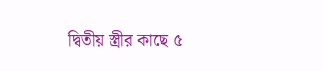দ্বিতীয় স্ত্রীর কাছে ৫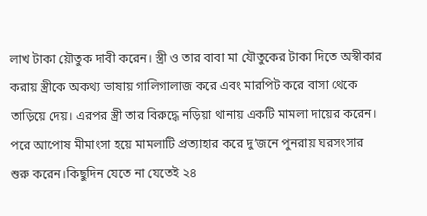লাখ টাকা য়ৌতুক দাবী করেন। স্ত্রী ও তার বাবা মা যৌতুকের টাকা দিতে অস্বীকার করায় স্ত্রীকে অকথ্য ভাষায় গালিগালাজ করে এবং মারপিট করে বাসা থেকে তাড়িয়ে দেয়। এরপর স্ত্রী তার বিরুদ্ধে নড়িয়া থানায় একটি মামলা দায়ের করেন। পরে আপোষ মীমাংসা হয়ে মামলাটি প্রত্যাহার করে দু’জনে পুনরায় ঘরসংসার শুরু করেন।কিছুদিন যেতে না যেতেই ২৪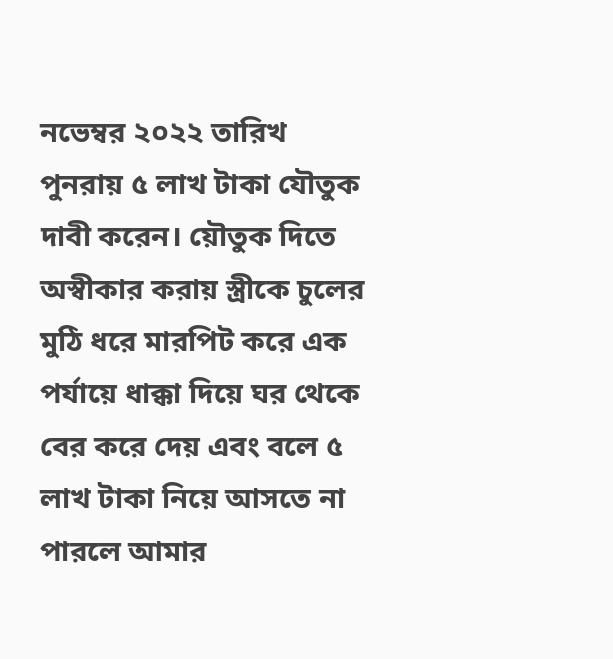নভেম্বর ২০২২ তারিখ পুনরায় ৫ লাখ টাকা যৌতুক দাবী করেন। য়ৌতুক দিতে অস্বীকার করায় স্ত্রীকে চুলের মুঠি ধরে মারপিট করে এক পর্যায়ে ধাক্কা দিয়ে ঘর থেকে বের করে দেয় এবং বলে ৫ লাখ টাকা নিয়ে আসতে না পারলে আমার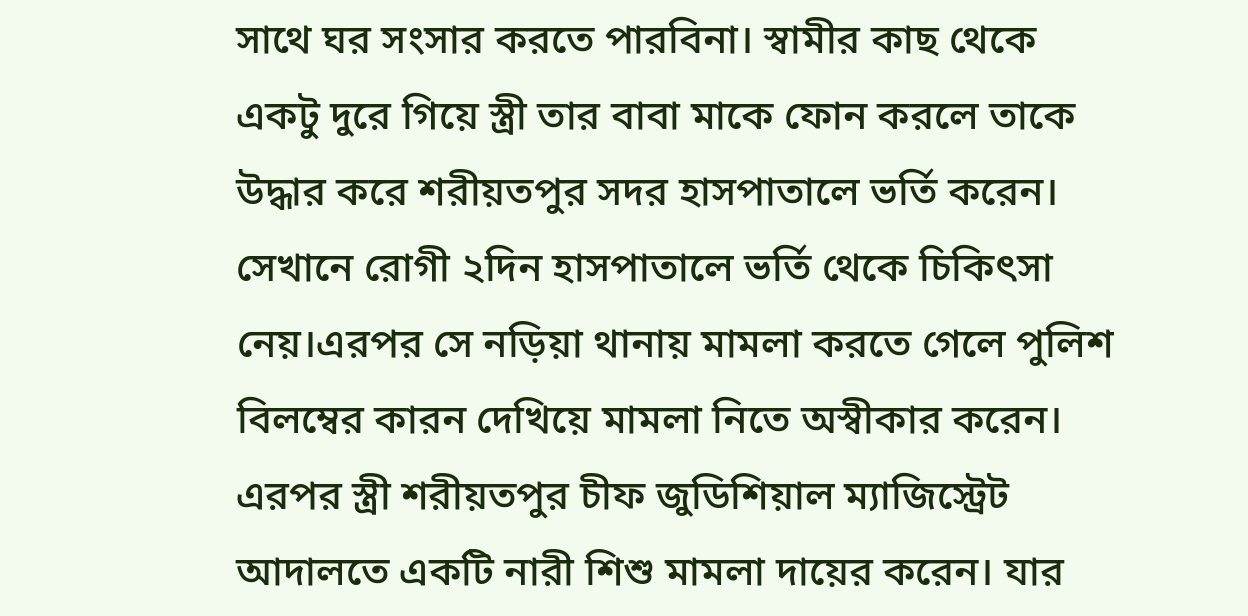সাথে ঘর সংসার করতে পারবিনা। স্বামীর কাছ থেকে একটু দুরে গিয়ে স্ত্রী তার বাবা মাকে ফোন করলে তাকে উদ্ধার করে শরীয়তপুর সদর হাসপাতালে ভর্তি করেন। সেখানে রোগী ২দিন হাসপাতালে ভর্তি থেকে চিকিৎসা নেয়।এরপর সে নড়িয়া থানায় মামলা করতে গেলে পুলিশ বিলম্বের কারন দেখিয়ে মামলা নিতে অস্বীকার করেন। এরপর স্ত্রী শরীয়তপুর চীফ জুডিশিয়াল ম্যাজিস্ট্রেট আদালতে একটি নারী শিশু মামলা দায়ের করেন। যার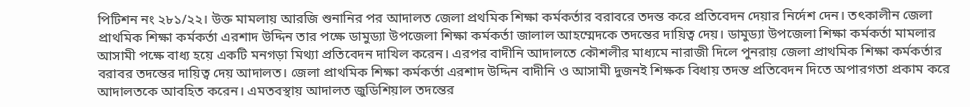পিটিশন নং ২৮১/২২। উক্ত মামলায় আরজি শুনানির পর আদালত জেলা প্রথমিক শিক্ষা কর্মকর্তার বরাবরে তদন্ত করে প্রতিবেদন দেয়ার নির্দেশ দেন। তৎকালীন জেলা প্রাথমিক শিক্ষা কর্মকর্তা এরশাদ উদ্দিন তার পক্ষে ডামুড্যা উপজেলা শিক্ষা কর্মকর্তা জালাল আহম্মেদকে তদন্তের দায়িত্ব দেয়। ডামুড্যা উপজেলা শিক্ষা কর্মকর্তা মামলার আসামী পক্ষে বাধ্য হয়ে একটি মনগড়া মিথ্যা প্রতিবেদন দাখিল করেন। এরপর বাদীনি আদালতে কৌশলীর মাধ্যমে নারাজী দিলে পুনরায় জেলা প্রাথমিক শিক্ষা কর্মকর্তার বরাবর তদন্তের দায়িত্ব দেয় আদালত। জেলা প্রাথমিক শিক্ষা কর্মকর্তা এরশাদ উদ্দিন বাদীনি ও আসামী দুজনই শিক্ষক বিধায় তদন্ত প্রতিবেদন দিতে অপারগতা প্রকাম করে আদালতকে আবহিত করেন। এমতবস্থায় আদালত জুডিশিয়াল তদন্তের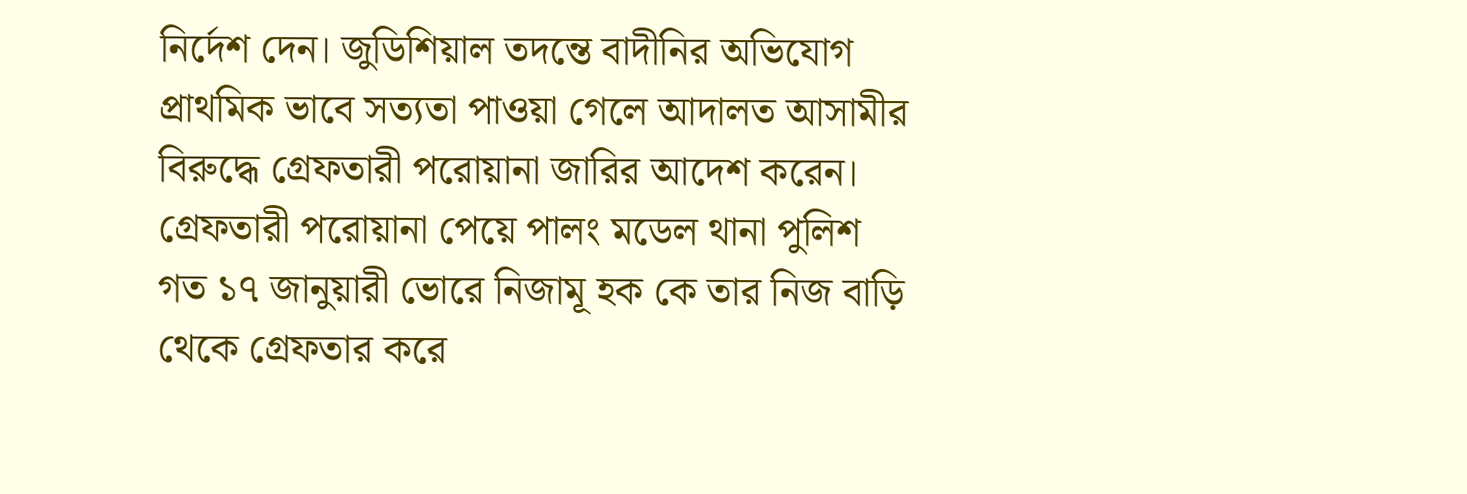নির্দেশ দেন। জুডিশিয়াল তদন্তে বাদীনির অভিযোগ প্রাথমিক ভাবে সত্যতা পাওয়া গেলে আদালত আসামীর বিরুদ্ধে গ্রেফতারী পরোয়ানা জারির আদেশ করেন। গ্রেফতারী পরোয়ানা পেয়ে পালং মডেল থানা পুলিশ গত ১৭ জানুয়ারী ভোরে নিজামূ হক কে তার নিজ বাড়ি থেকে গ্রেফতার করে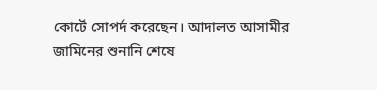কোর্টে সোপর্দ করেছেন। আদালত আসামীর জামিনের শুনানি শেষে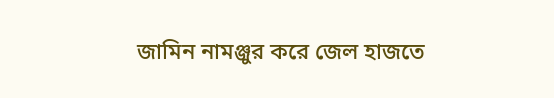জামিন নামঞ্জুর করে জেল হাজতে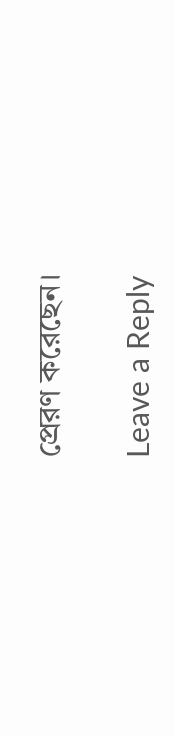প্রেরণ করেছেন।

Leave a Reply